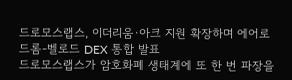드로모스랩스, 이더리움·아크 지원 확장하며 에어로드롬-벨로드 DEX 통합 발표
드로모스랩스가 암호화폐 생태계에 또 한 번 파장을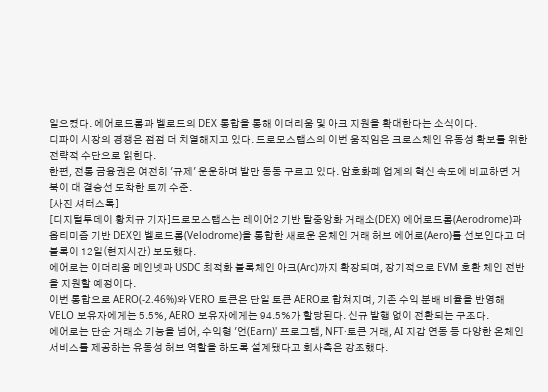일으켰다. 에어로드롬과 벨로드의 DEX 통합을 통해 이더리움 및 아크 지원을 확대한다는 소식이다.
디파이 시장의 경쟁은 점점 더 치열해지고 있다. 드로모스랩스의 이번 움직임은 크로스체인 유동성 확보를 위한 전략적 수단으로 읽힌다.
한편, 전통 금융권은 여전히 '규제' 운운하며 발만 동동 구르고 있다. 암호화폐 업계의 혁신 속도에 비교하면 거북이 대 결승선 도착한 토끼 수준.
[사진 셔터스톡]
[디지털투데이 황치규 기자]드로모스랩스는 레이어2 기반 탈중앙화 거래소(DEX) 에어로드롬(Aerodrome)과 옵티미즘 기반 DEX인 벨로드롬(Velodrome)을 통합한 새로운 온체인 거래 허브 에어로(Aero)를 선보인다고 더블록이 12일(현지시간) 보도했다.
에어로는 이더리움 메인넷과 USDC 최적화 블록체인 아크(Arc)까지 확장되며, 장기적으로 EVM 호환 체인 전반을 지원할 예정이다.
이번 통합으로 AERO(-2.46%)와 VERO 토큰은 단일 토큰 AERO로 합쳐지며, 기존 수익 분배 비율을 반영해 VELO 보유자에게는 5.5%, AERO 보유자에게는 94.5%가 할당된다. 신규 발행 없이 전환되는 구조다.
에어로는 단순 거래소 기능을 넘어, 수익형 '언(Earn)' 프로그램, NFT·토큰 거래, AI 지갑 연동 등 다양한 온체인 서비스를 제공하는 유동성 허브 역할을 하도록 설계됐다고 회사측은 강조했다.